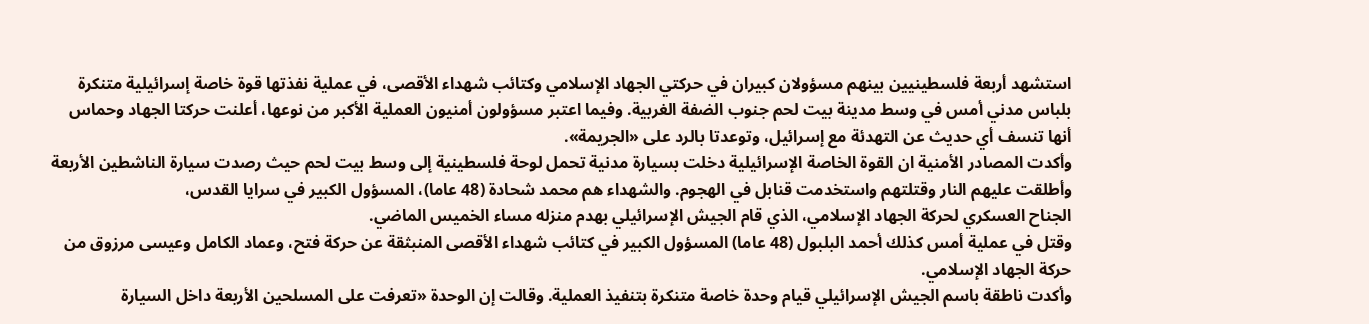استشهد أربعة فلسطينيين بينهم مسؤولان كبيران في حركتي الجهاد الإسلامي وكتائب شهداء الأقصى، في عملية نفذتها قوة خاصة إسرائيلية متنكرة بلباس مدني أمس في وسط مدينة بيت لحم جنوب الضفة الغربية. وفيما اعتبر مسؤولون أمنيون العملية الأكبر من نوعها، أعلنت حركتا الجهاد وحماس أنها تنسف أي حديث عن التهدئة مع إسرائيل، وتوعدتا بالرد على «الجريمة».
وأكدت المصادر الأمنية ان القوة الخاصة الإسرائيلية دخلت بسيارة مدنية تحمل لوحة فلسطينية إلى وسط بيت لحم حيث رصدت سيارة الناشطين الأربعة وأطلقت عليهم النار وقتلتهم واستخدمت قنابل في الهجوم. والشهداء هم محمد شحادة (48 عاما)، المسؤول الكبير في سرايا القدس،
الجناح العسكري لحركة الجهاد الإسلامي، الذي قام الجيش الإسرائيلي بهدم منزله مساء الخميس الماضي.
وقتل في عملية أمس كذلك أحمد البلبول (48 عاما) المسؤول الكبير في كتائب شهداء الأقصى المنبثقة عن حركة فتح، وعماد الكامل وعيسى مرزوق من حركة الجهاد الإسلامي.
وأكدت ناطقة باسم الجيش الإسرائيلي قيام وحدة خاصة متنكرة بتنفيذ العملية. وقالت إن الوحدة «تعرفت على المسلحين الأربعة داخل السيارة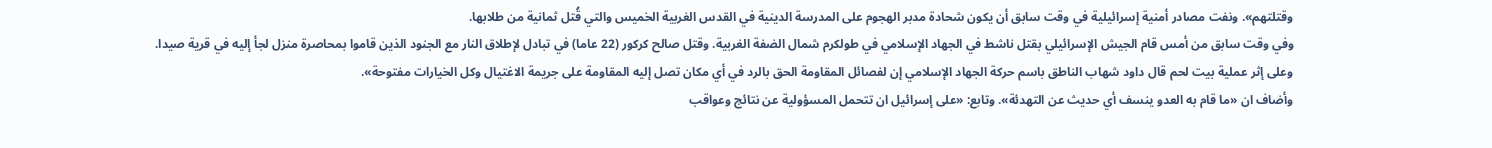وقتلتهم». ونفت مصادر أمنية إسرائيلية في وقت سابق أن يكون شحادة مدبر الهجوم على المدرسة الدينية في القدس الغربية الخميس والتي قُتل ثمانية من طلابها.
وفي وقت سابق من أمس قام الجيش الإسرائيلي بقتل ناشط في الجهاد الإسلامي في طولكرم شمال الضفة الغربية. وقتل صالح كركور (22 عاما) في تبادل لإطلاق النار مع الجنود الذين قاموا بمحاصرة منزل لجأ إليه في قرية صيدا.
وعلى إثر عملية بيت لحم قال داود شهاب الناطق باسم حركة الجهاد الإسلامي إن لفصائل المقاومة الحق بالرد في أي مكان تصل إليه المقاومة على جريمة الاغتيال وكل الخيارات مفتوحة».
وأضاف ان «ما قام به العدو ينسف أي حديث عن التهدئة». وتابع: «على إسرائيل ان تتحمل المسؤولية عن نتائج وعواقب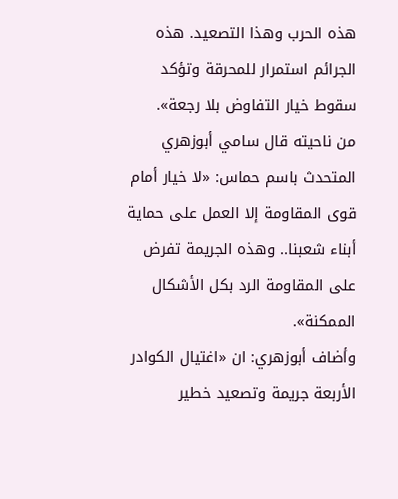هذه الحرب وهذا التصعيد. هذه الجرائم استمرار للمحرقة وتؤكد سقوط خيار التفاوض بلا رجعة».
من ناحيته قال سامي أبوزهري المتحدث باسم حماس: «لا خيار أمام قوى المقاومة إلا العمل على حماية أبناء شعبنا.. وهذه الجريمة تفرض على المقاومة الرد بكل الأشكال الممكنة».
وأضاف أبوزهري: ان «اغتيال الكوادر الأربعة جريمة وتصعيد خطير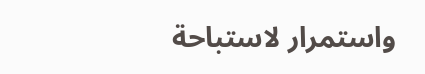واستمرار لاستباحة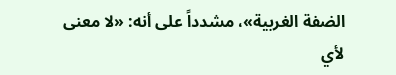الضفة الغربية»، مشدداً على أنه: «لا معنى لأي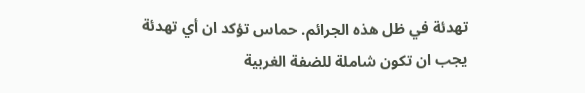تهدئة في ظل هذه الجرائم. حماس تؤكد ان أي تهدئة يجب ان تكون شاملة للضفة الغربية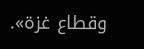وقطاع غزة».